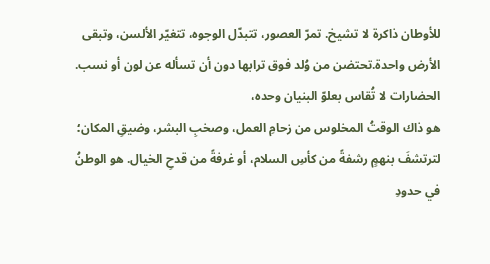للأوطان ذاكرة لا تشيخ. تمرّ العصور، تتبدّل الوجوه، تتغيّر الألسن، وتبقى الأرض واحدة.تحتضن من وُلد فوق ترابها دون أن تسأله عن لون أو نسب. الحضارات لا تُقاس بعلوّ البنيان وحده،
هو ذاك الوقتُ المخلوس من زحامِ العمل، وصخبِ البشر، وضيقِ المكان؛ لترتشفَ بنهمٍ رشفةً من كأسِ السلام، أو غرفةً من قدحِ الخيال. هو الوطنُ في حدودِ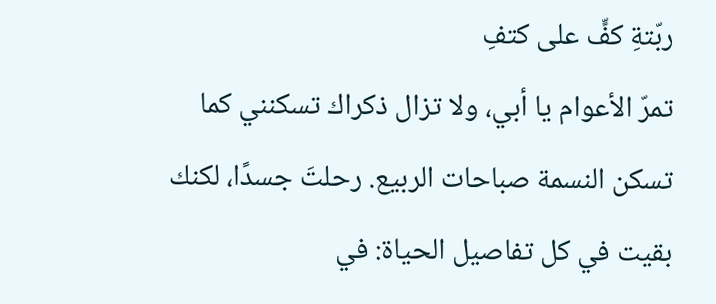ربّتةِ كفٍّ على كتفِ
تمرّ الأعوام يا أبي، ولا تزال ذكراك تسكنني كما تسكن النسمة صباحات الربيع. رحلتَ جسدًا، لكنك بقيت في كل تفاصيل الحياة: في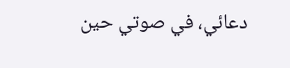دعائي، في صوتي حين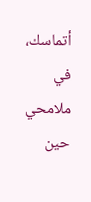أتماسك، في ملامحي حين